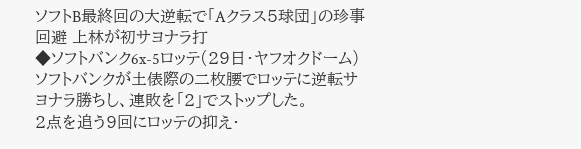ソフトB最終回の大逆転で「Aクラス5球団」の珍事回避 上林が初サヨナラ打
◆ソフトバンク6x-5ロッテ(29日・ヤフオクドーム)
ソフトバンクが土俵際の二枚腰でロッテに逆転サヨナラ勝ちし、連敗を「2」でストップした。
2点を追う9回にロッテの抑え・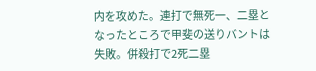内を攻めた。連打で無死一、二塁となったところで甲斐の送りバントは失敗。併殺打で2死二塁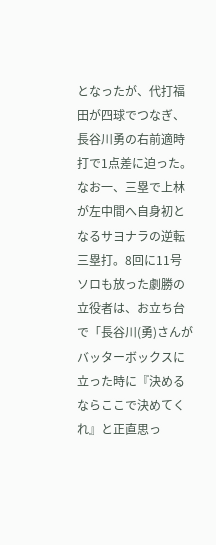となったが、代打福田が四球でつなぎ、長谷川勇の右前適時打で1点差に迫った。
なお一、三塁で上林が左中間へ自身初となるサヨナラの逆転三塁打。8回に11号ソロも放った劇勝の立役者は、お立ち台で「長谷川(勇)さんがバッターボックスに立った時に『決めるならここで決めてくれ』と正直思っ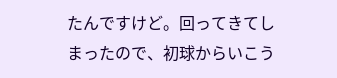たんですけど。回ってきてしまったので、初球からいこう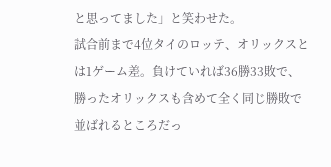と思ってました」と笑わせた。
試合前まで4位タイのロッテ、オリックスとは1ゲーム差。負けていれば36勝33敗で、勝ったオリックスも含めて全く同じ勝敗で並ばれるところだっ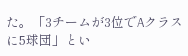た。「3チームが3位でAクラスに5球団」とい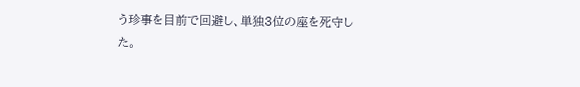う珍事を目前で回避し、単独3位の座を死守した。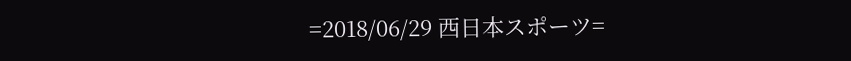=2018/06/29 西日本スポーツ=